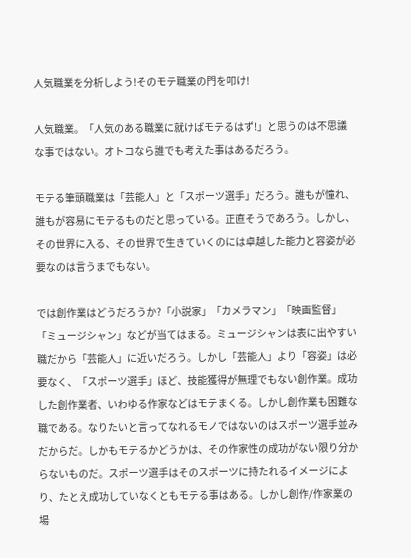人気職業を分析しよう!そのモテ職業の門を叩け!

人気職業。「人気のある職業に就けばモテるはず!」と思うのは不思議な事ではない。オトコなら誰でも考えた事はあるだろう。

モテる筆頭職業は「芸能人」と「スポーツ選手」だろう。誰もが憧れ、誰もが容易にモテるものだと思っている。正直そうであろう。しかし、その世界に入る、その世界で生きていくのには卓越した能力と容姿が必要なのは言うまでもない。

では創作業はどうだろうか?「小説家」「カメラマン」「映画監督」「ミュージシャン」などが当てはまる。ミュージシャンは表に出やすい職だから「芸能人」に近いだろう。しかし「芸能人」より「容姿」は必要なく、「スポーツ選手」ほど、技能獲得が無理でもない創作業。成功した創作業者、いわゆる作家などはモテまくる。しかし創作業も困難な職である。なりたいと言ってなれるモノではないのはスポーツ選手並みだからだ。しかもモテるかどうかは、その作家性の成功がない限り分からないものだ。スポーツ選手はそのスポーツに持たれるイメージにより、たとえ成功していなくともモテる事はある。しかし創作/作家業の場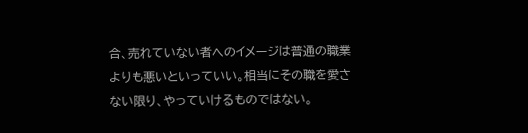合、売れていない者へのイメージは普通の職業よりも悪いといっていい。相当にその職を愛さない限り、やっていけるものではない。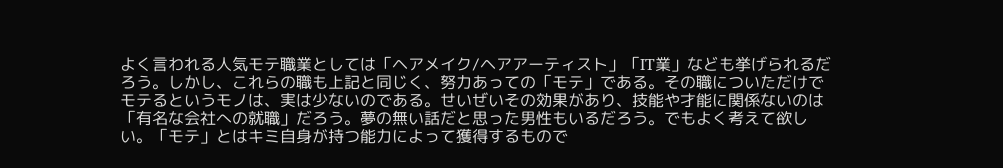よく言われる人気モテ職業としては「ヘアメイク/ヘアアーティスト」「IT業」なども挙げられるだろう。しかし、これらの職も上記と同じく、努力あっての「モテ」である。その職についただけでモテるというモノは、実は少ないのである。せいぜいその効果があり、技能や才能に関係ないのは「有名な会社への就職」だろう。夢の無い話だと思った男性もいるだろう。でもよく考えて欲しい。「モテ」とはキミ自身が持つ能力によって獲得するもので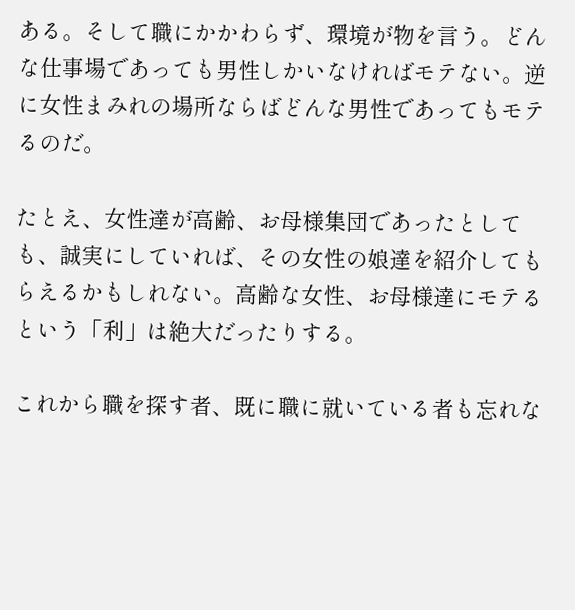ある。そして職にかかわらず、環境が物を言う。どんな仕事場であっても男性しかいなければモテない。逆に女性まみれの場所ならばどんな男性であってもモテるのだ。

たとえ、女性達が高齢、お母様集団であったとしても、誠実にしていれば、その女性の娘達を紹介してもらえるかもしれない。高齢な女性、お母様達にモテるという「利」は絶大だったりする。

これから職を探す者、既に職に就いている者も忘れな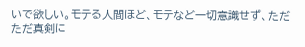いで欲しい。モテる人間ほど、モテなど一切意識せず、ただただ真剣に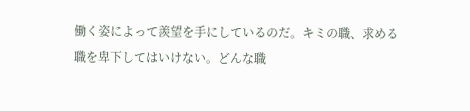働く姿によって羨望を手にしているのだ。キミの職、求める職を卑下してはいけない。どんな職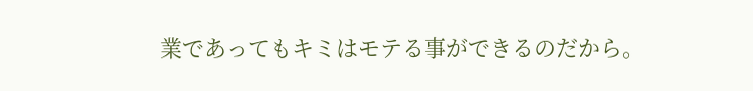業であってもキミはモテる事ができるのだから。